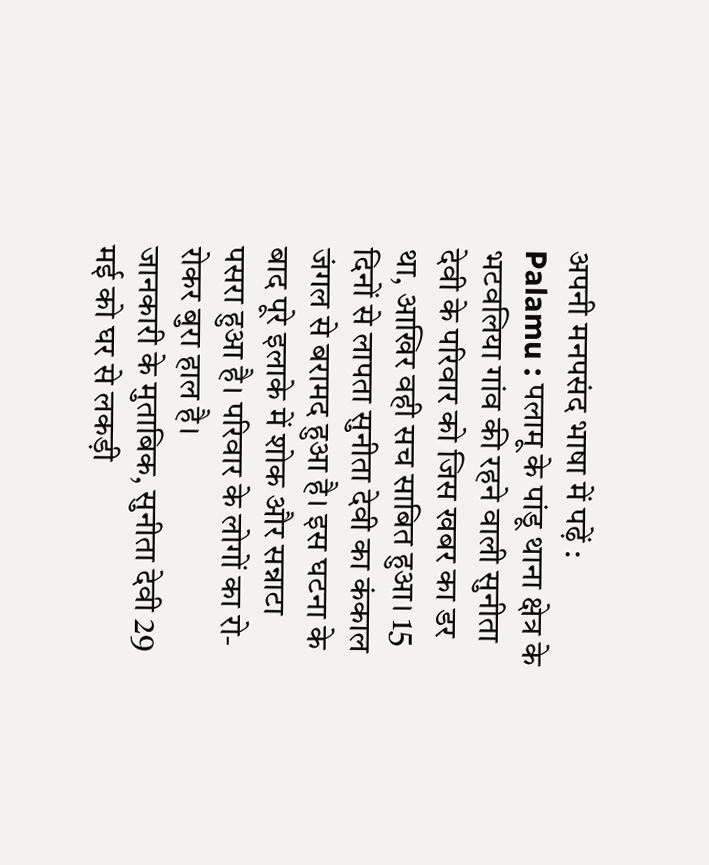अपनी मनपसंद भाषा में पढ़ें :
Palamu : पलामू के पांडू थाना क्षेत्र के भटवलिया गांव की रहने वाली सुनीता देवी के परिवार को जिस खबर का डर था, आखिर वही सच साबित हुआ। 15 दिनों से लापता सुनीता देवी का कंकाल जंगल से बरामद हुआ है। इस घटना के बाद पूरे इलाके में शोक और सन्नाटा पसरा हुआ है। परिवार के लोगों का रो-रोकर बुरा हाल है।
जानकारी के मुताबिक, सुनीता देवी 29 मई को घर से लकड़ी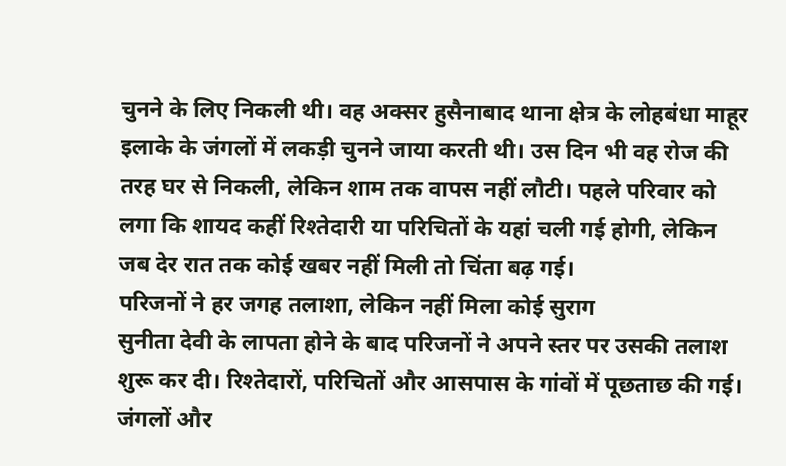चुनने के लिए निकली थी। वह अक्सर हुसैनाबाद थाना क्षेत्र के लोहबंधा माहूर इलाके के जंगलों में लकड़ी चुनने जाया करती थी। उस दिन भी वह रोज की तरह घर से निकली, लेकिन शाम तक वापस नहीं लौटी। पहले परिवार को लगा कि शायद कहीं रिश्तेदारी या परिचितों के यहां चली गई होगी, लेकिन जब देर रात तक कोई खबर नहीं मिली तो चिंता बढ़ गई।
परिजनों ने हर जगह तलाशा, लेकिन नहीं मिला कोई सुराग
सुनीता देवी के लापता होने के बाद परिजनों ने अपने स्तर पर उसकी तलाश शुरू कर दी। रिश्तेदारों, परिचितों और आसपास के गांवों में पूछताछ की गई। जंगलों और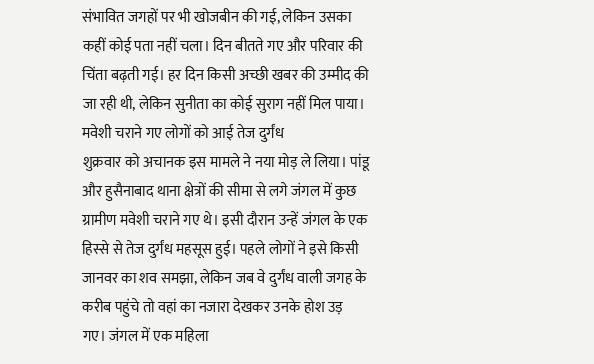संभावित जगहों पर भी खोजबीन की गई, लेकिन उसका कहीं कोई पता नहीं चला। दिन बीतते गए और परिवार की चिंता बढ़ती गई। हर दिन किसी अच्छी खबर की उम्मीद की जा रही थी, लेकिन सुनीता का कोई सुराग नहीं मिल पाया।
मवेशी चराने गए लोगों को आई तेज दुर्गंध
शुक्रवार को अचानक इस मामले ने नया मोड़ ले लिया। पांडू और हुसैनाबाद थाना क्षेत्रों की सीमा से लगे जंगल में कुछ ग्रामीण मवेशी चराने गए थे। इसी दौरान उन्हें जंगल के एक हिस्से से तेज दुर्गंध महसूस हुई। पहले लोगों ने इसे किसी जानवर का शव समझा, लेकिन जब वे दुर्गंध वाली जगह के करीब पहुंचे तो वहां का नजारा देखकर उनके होश उड़ गए। जंगल में एक महिला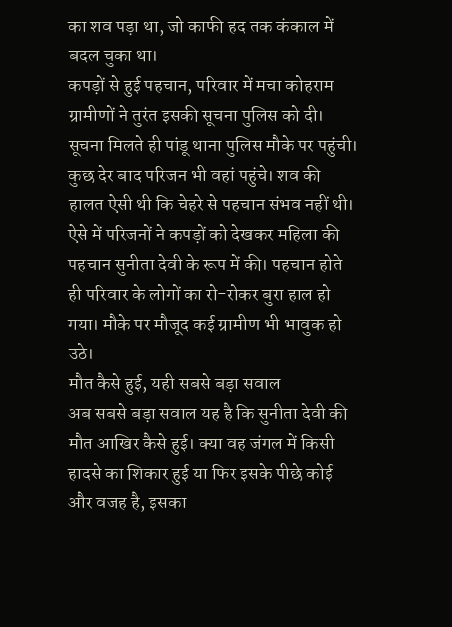का शव पड़ा था, जो काफी हद तक कंकाल में बदल चुका था।
कपड़ों से हुई पहचान, परिवार में मचा कोहराम
ग्रामीणों ने तुरंत इसकी सूचना पुलिस को दी। सूचना मिलते ही पांडू थाना पुलिस मौके पर पहुंची। कुछ देर बाद परिजन भी वहां पहुंचे। शव की हालत ऐसी थी कि चेहरे से पहचान संभव नहीं थी। ऐसे में परिजनों ने कपड़ों को देखकर महिला की पहचान सुनीता देवी के रूप में की। पहचान होते ही परिवार के लोगों का रो-रोकर बुरा हाल हो गया। मौके पर मौजूद कई ग्रामीण भी भावुक हो उठे।
मौत कैसे हुई, यही सबसे बड़ा सवाल
अब सबसे बड़ा सवाल यह है कि सुनीता देवी की मौत आखिर कैसे हुई। क्या वह जंगल में किसी हादसे का शिकार हुई या फिर इसके पीछे कोई और वजह है, इसका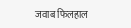जवाब फिलहाल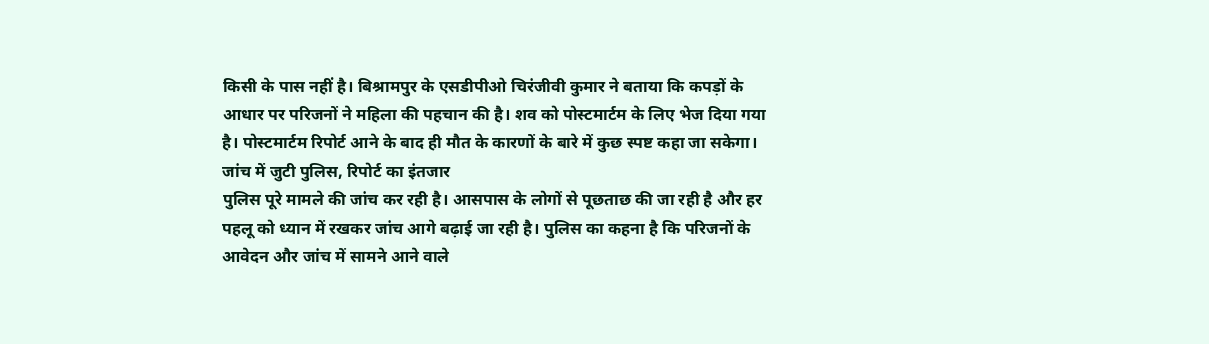किसी के पास नहीं है। बिश्रामपुर के एसडीपीओ चिरंजीवी कुमार ने बताया कि कपड़ों के आधार पर परिजनों ने महिला की पहचान की है। शव को पोस्टमार्टम के लिए भेज दिया गया है। पोस्टमार्टम रिपोर्ट आने के बाद ही मौत के कारणों के बारे में कुछ स्पष्ट कहा जा सकेगा।
जांच में जुटी पुलिस, रिपोर्ट का इंतजार
पुलिस पूरे मामले की जांच कर रही है। आसपास के लोगों से पूछताछ की जा रही है और हर पहलू को ध्यान में रखकर जांच आगे बढ़ाई जा रही है। पुलिस का कहना है कि परिजनों के आवेदन और जांच में सामने आने वाले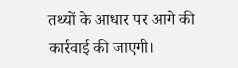तथ्यों के आधार पर आगे की कार्रवाई की जाएगी।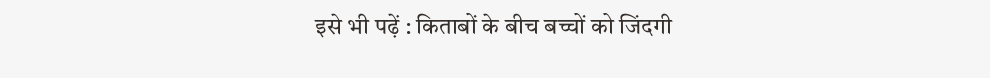इसे भी पढ़ें : किताबों के बीच बच्चों को जिंदगी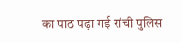का पाठ पढ़ा गई रांची पुलिस